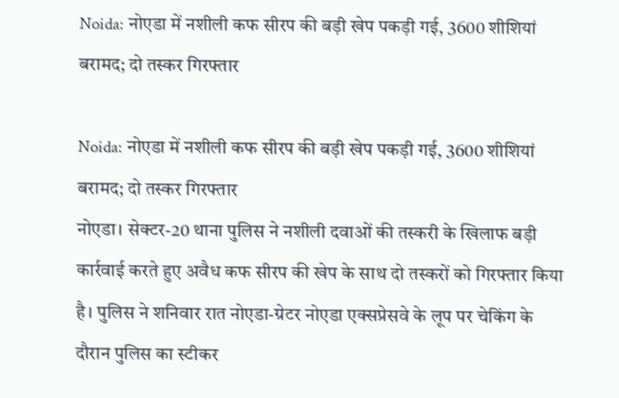Noida: नोएडा में नशीली कफ सीरप की बड़ी खेप पकड़ी गई, 3600 शीशियां बरामद; दो तस्कर गिरफ्तार

Noida: नोएडा में नशीली कफ सीरप की बड़ी खेप पकड़ी गई, 3600 शीशियां बरामद; दो तस्कर गिरफ्तार
नोएडा। सेक्टर-20 थाना पुलिस ने नशीली दवाओं की तस्करी के खिलाफ बड़ी कार्रवाई करते हुए अवैध कफ सीरप की खेप के साथ दो तस्करों को गिरफ्तार किया है। पुलिस ने शनिवार रात नोएडा-ग्रेटर नोएडा एक्सप्रेसवे के लूप पर चेकिंग के दौरान पुलिस का स्टीकर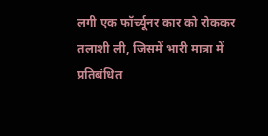लगी एक फॉर्च्यूनर कार को रोककर तलाशी ली, जिसमें भारी मात्रा में प्रतिबंधित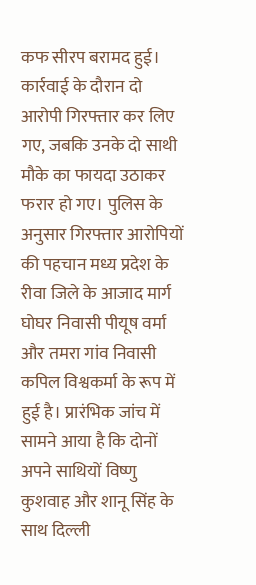कफ सीरप बरामद हुई। कार्रवाई के दौरान दो आरोपी गिरफ्तार कर लिए गए, जबकि उनके दो साथी मौके का फायदा उठाकर फरार हो गए। पुलिस के अनुसार गिरफ्तार आरोपियों की पहचान मध्य प्रदेश के रीवा जिले के आजाद मार्ग घोघर निवासी पीयूष वर्मा और तमरा गांव निवासी कपिल विश्वकर्मा के रूप में हुई है। प्रारंभिक जांच में सामने आया है कि दोनों अपने साथियों विष्णु कुशवाह और शानू सिंह के साथ दिल्ली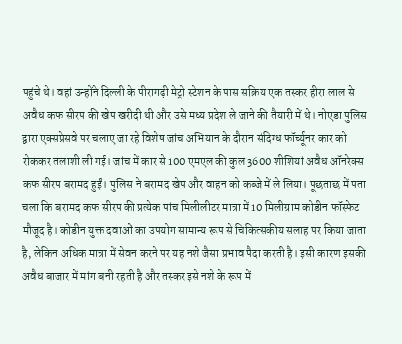पहुंचे थे। वहां उन्होंने दिल्ली के पीरागढ़ी मेट्रो स्टेशन के पास सक्रिय एक तस्कर हीरा लाल से अवैध कफ सीरप की खेप खरीदी थी और उसे मध्य प्रदेश ले जाने की तैयारी में थे। नोएडा पुलिस द्वारा एक्सप्रेसवे पर चलाए जा रहे विशेष जांच अभियान के दौरान संदिग्ध फॉर्च्यूनर कार को रोककर तलाशी ली गई। जांच में कार से 100 एमएल की कुल 3600 शीशियां अवैध ऑनरेक्स कफ सीरप बरामद हुईं। पुलिस ने बरामद खेप और वाहन को कब्जे में ले लिया। पूछताछ में पता चला कि बरामद कफ सीरप की प्रत्येक पांच मिलीलीटर मात्रा में 10 मिलीग्राम कोडीन फॉस्फेट मौजूद है। कोडीन युक्त दवाओं का उपयोग सामान्य रूप से चिकित्सकीय सलाह पर किया जाता है, लेकिन अधिक मात्रा में सेवन करने पर यह नशे जैसा प्रभाव पैदा करती है। इसी कारण इसकी अवैध बाजार में मांग बनी रहती है और तस्कर इसे नशे के रूप में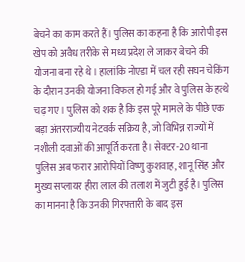बेचने का काम करते हैं। पुलिस का कहना है कि आरोपी इस खेप को अवैध तरीके से मध्य प्रदेश ले जाकर बेचने की योजना बना रहे थे। हालांकि नोएडा में चल रही सघन चेकिंग के दौरान उनकी योजना विफल हो गई और वे पुलिस के हत्थे चढ़ गए। पुलिस को शक है कि इस पूरे मामले के पीछे एक बड़ा अंतरराज्यीय नेटवर्क सक्रिय है, जो विभिन्न राज्यों में नशीली दवाओं की आपूर्ति करता है। सेक्टर-20 थाना पुलिस अब फरार आरोपियों विष्णु कुशवाह, शानू सिंह और मुख्य सप्लायर हीरा लाल की तलाश में जुटी हुई है। पुलिस का मानना है कि उनकी गिरफ्तारी के बाद इस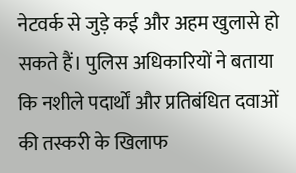नेटवर्क से जुड़े कई और अहम खुलासे हो सकते हैं। पुलिस अधिकारियों ने बताया कि नशीले पदार्थों और प्रतिबंधित दवाओं की तस्करी के खिलाफ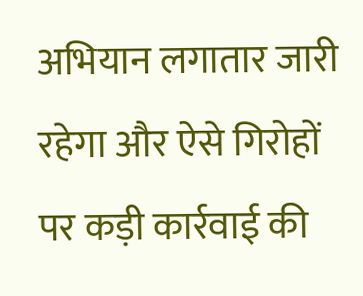अभियान लगातार जारी रहेगा और ऐसे गिरोहों पर कड़ी कार्रवाई की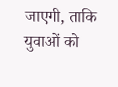जाएगी, ताकि युवाओं को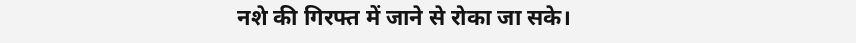नशे की गिरफ्त में जाने से रोका जा सके।